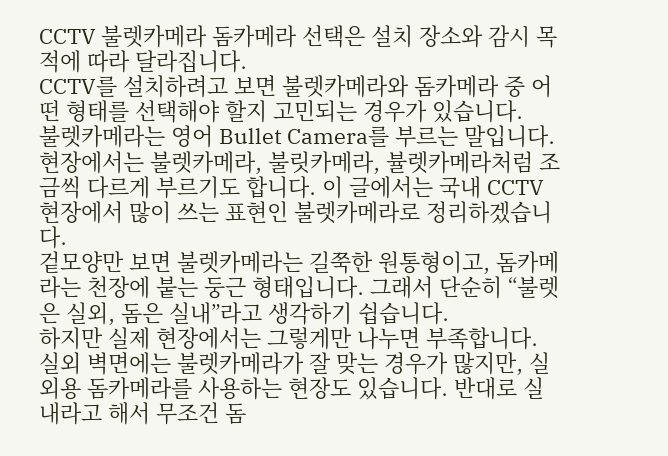CCTV 불렛카메라 돔카메라 선택은 설치 장소와 감시 목적에 따라 달라집니다.
CCTV를 설치하려고 보면 불렛카메라와 돔카메라 중 어떤 형태를 선택해야 할지 고민되는 경우가 있습니다.
불렛카메라는 영어 Bullet Camera를 부르는 말입니다. 현장에서는 불렛카메라, 불릿카메라, 뷸렛카메라처럼 조금씩 다르게 부르기도 합니다. 이 글에서는 국내 CCTV 현장에서 많이 쓰는 표현인 불렛카메라로 정리하겠습니다.
겉모양만 보면 불렛카메라는 길쭉한 원통형이고, 돔카메라는 천장에 붙는 둥근 형태입니다. 그래서 단순히 “불렛은 실외, 돔은 실내”라고 생각하기 쉽습니다.
하지만 실제 현장에서는 그렇게만 나누면 부족합니다.
실외 벽면에는 불렛카메라가 잘 맞는 경우가 많지만, 실외용 돔카메라를 사용하는 현장도 있습니다. 반대로 실내라고 해서 무조건 돔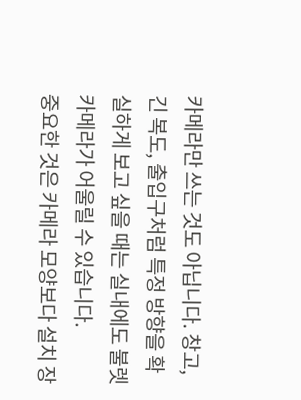카메라만 쓰는 것도 아닙니다. 창고, 긴 복도, 출입구처럼 특정 방향을 확실하게 보고 싶을 때는 실내에도 불렛카메라가 어울릴 수 있습니다.
중요한 것은 카메라 모양보다 설치 장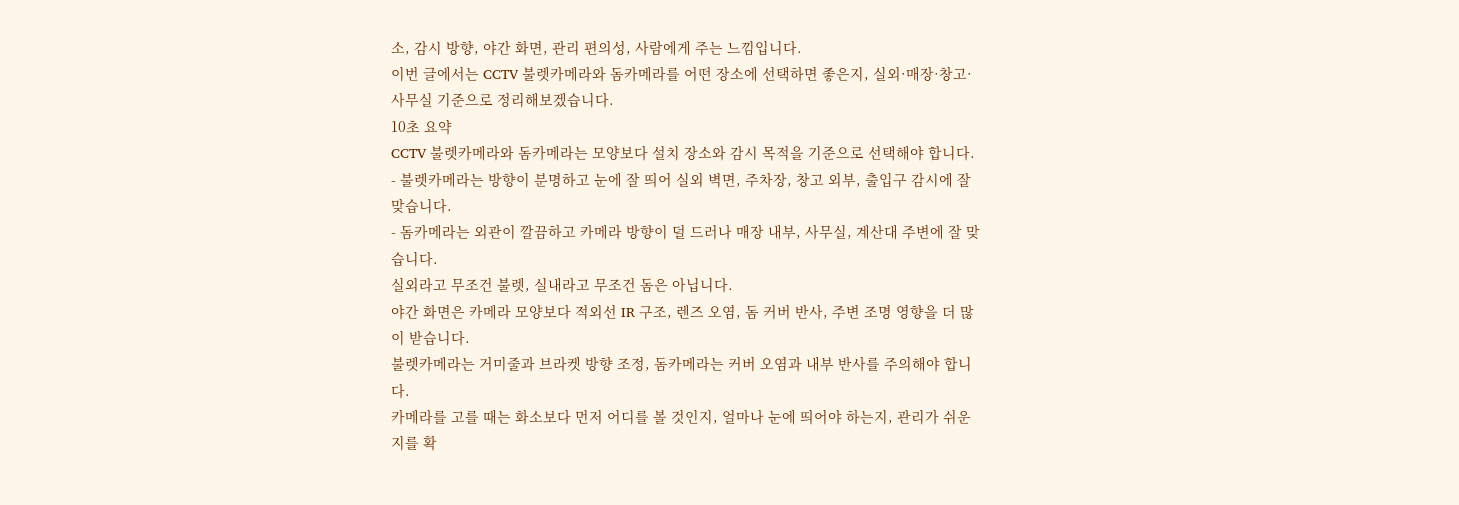소, 감시 방향, 야간 화면, 관리 편의성, 사람에게 주는 느낌입니다.
이번 글에서는 CCTV 불렛카메라와 돔카메라를 어떤 장소에 선택하면 좋은지, 실외·매장·창고·사무실 기준으로 정리해보겠습니다.
10초 요약
CCTV 불렛카메라와 돔카메라는 모양보다 설치 장소와 감시 목적을 기준으로 선택해야 합니다.
- 불렛카메라는 방향이 분명하고 눈에 잘 띄어 실외 벽면, 주차장, 창고 외부, 출입구 감시에 잘 맞습니다.
- 돔카메라는 외관이 깔끔하고 카메라 방향이 덜 드러나 매장 내부, 사무실, 계산대 주변에 잘 맞습니다.
실외라고 무조건 불렛, 실내라고 무조건 돔은 아닙니다.
야간 화면은 카메라 모양보다 적외선 IR 구조, 렌즈 오염, 돔 커버 반사, 주변 조명 영향을 더 많이 받습니다.
불렛카메라는 거미줄과 브라켓 방향 조정, 돔카메라는 커버 오염과 내부 반사를 주의해야 합니다.
카메라를 고를 때는 화소보다 먼저 어디를 볼 것인지, 얼마나 눈에 띄어야 하는지, 관리가 쉬운지를 확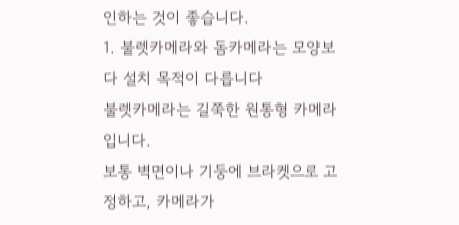인하는 것이 좋습니다.
1. 불렛카메라와 돔카메라는 모양보다 설치 목적이 다릅니다
불렛카메라는 길쭉한 원통형 카메라입니다.
보통 벽면이나 기둥에 브라켓으로 고정하고, 카메라가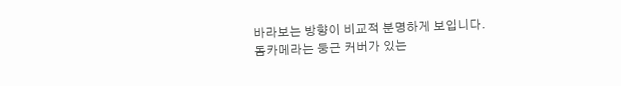바라보는 방향이 비교적 분명하게 보입니다.
돔카메라는 둥근 커버가 있는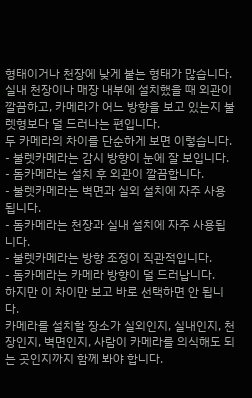형태이거나 천장에 낮게 붙는 형태가 많습니다.
실내 천장이나 매장 내부에 설치했을 때 외관이 깔끔하고, 카메라가 어느 방향을 보고 있는지 불렛형보다 덜 드러나는 편입니다.
두 카메라의 차이를 단순하게 보면 이렇습니다.
- 불렛카메라는 감시 방향이 눈에 잘 보입니다.
- 돔카메라는 설치 후 외관이 깔끔합니다.
- 불렛카메라는 벽면과 실외 설치에 자주 사용됩니다.
- 돔카메라는 천장과 실내 설치에 자주 사용됩니다.
- 불렛카메라는 방향 조정이 직관적입니다.
- 돔카메라는 카메라 방향이 덜 드러납니다.
하지만 이 차이만 보고 바로 선택하면 안 됩니다.
카메라를 설치할 장소가 실외인지, 실내인지, 천장인지, 벽면인지, 사람이 카메라를 의식해도 되는 곳인지까지 함께 봐야 합니다.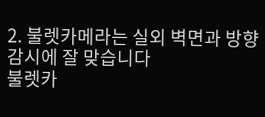2. 불렛카메라는 실외 벽면과 방향 감시에 잘 맞습니다
불렛카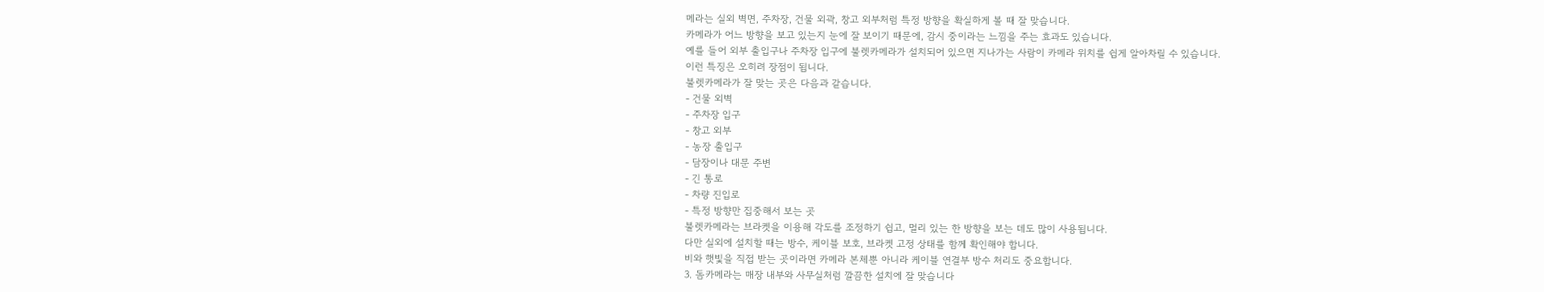메라는 실외 벽면, 주차장, 건물 외곽, 창고 외부처럼 특정 방향을 확실하게 볼 때 잘 맞습니다.
카메라가 어느 방향을 보고 있는지 눈에 잘 보이기 때문에, 감시 중이라는 느낌을 주는 효과도 있습니다.
예를 들어 외부 출입구나 주차장 입구에 불렛카메라가 설치되어 있으면 지나가는 사람이 카메라 위치를 쉽게 알아차릴 수 있습니다.
이런 특징은 오히려 장점이 됩니다.
불렛카메라가 잘 맞는 곳은 다음과 같습니다.
- 건물 외벽
- 주차장 입구
- 창고 외부
- 농장 출입구
- 담장이나 대문 주변
- 긴 통로
- 차량 진입로
- 특정 방향만 집중해서 보는 곳
불렛카메라는 브라켓을 이용해 각도를 조정하기 쉽고, 멀리 있는 한 방향을 보는 데도 많이 사용됩니다.
다만 실외에 설치할 때는 방수, 케이블 보호, 브라켓 고정 상태를 함께 확인해야 합니다.
비와 햇빛을 직접 받는 곳이라면 카메라 본체뿐 아니라 케이블 연결부 방수 처리도 중요합니다.
3. 돔카메라는 매장 내부와 사무실처럼 깔끔한 설치에 잘 맞습니다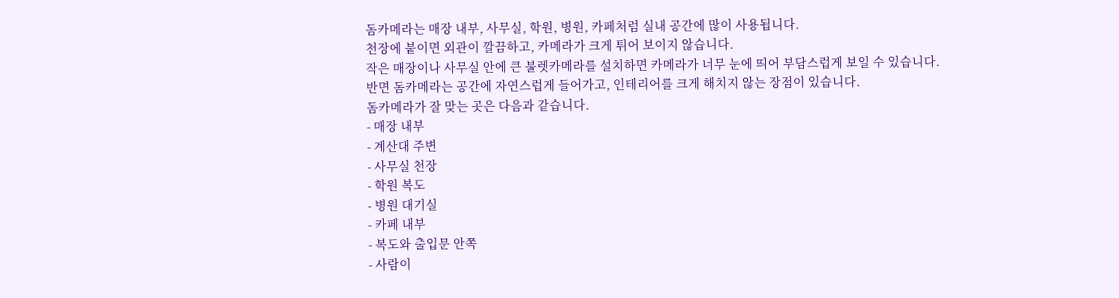돔카메라는 매장 내부, 사무실, 학원, 병원, 카페처럼 실내 공간에 많이 사용됩니다.
천장에 붙이면 외관이 깔끔하고, 카메라가 크게 튀어 보이지 않습니다.
작은 매장이나 사무실 안에 큰 불렛카메라를 설치하면 카메라가 너무 눈에 띄어 부담스럽게 보일 수 있습니다.
반면 돔카메라는 공간에 자연스럽게 들어가고, 인테리어를 크게 해치지 않는 장점이 있습니다.
돔카메라가 잘 맞는 곳은 다음과 같습니다.
- 매장 내부
- 계산대 주변
- 사무실 천장
- 학원 복도
- 병원 대기실
- 카페 내부
- 복도와 출입문 안쪽
- 사람이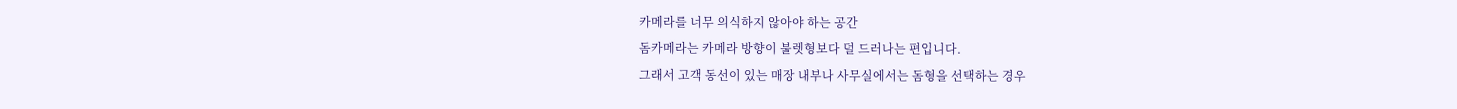카메라를 너무 의식하지 않아야 하는 공간
돔카메라는 카메라 방향이 불렛형보다 덜 드러나는 편입니다.
그래서 고객 동선이 있는 매장 내부나 사무실에서는 돔형을 선택하는 경우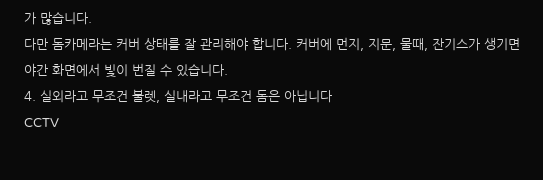가 많습니다.
다만 돔카메라는 커버 상태를 잘 관리해야 합니다. 커버에 먼지, 지문, 물때, 잔기스가 생기면 야간 화면에서 빛이 번질 수 있습니다.
4. 실외라고 무조건 불렛, 실내라고 무조건 돔은 아닙니다
CCTV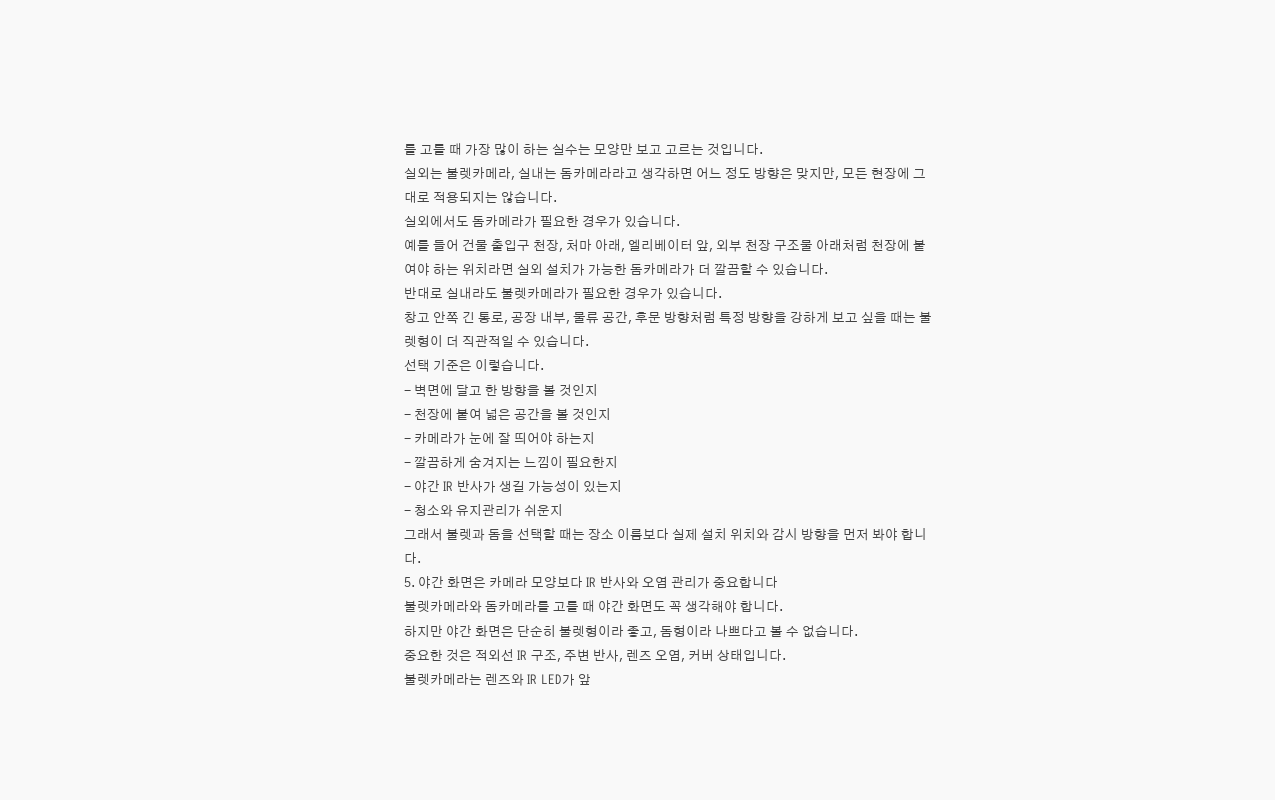를 고를 때 가장 많이 하는 실수는 모양만 보고 고르는 것입니다.
실외는 불렛카메라, 실내는 돔카메라라고 생각하면 어느 정도 방향은 맞지만, 모든 현장에 그대로 적용되지는 않습니다.
실외에서도 돔카메라가 필요한 경우가 있습니다.
예를 들어 건물 출입구 천장, 처마 아래, 엘리베이터 앞, 외부 천장 구조물 아래처럼 천장에 붙여야 하는 위치라면 실외 설치가 가능한 돔카메라가 더 깔끔할 수 있습니다.
반대로 실내라도 불렛카메라가 필요한 경우가 있습니다.
창고 안쪽 긴 통로, 공장 내부, 물류 공간, 후문 방향처럼 특정 방향을 강하게 보고 싶을 때는 불렛형이 더 직관적일 수 있습니다.
선택 기준은 이렇습니다.
- 벽면에 달고 한 방향을 볼 것인지
- 천장에 붙여 넓은 공간을 볼 것인지
- 카메라가 눈에 잘 띄어야 하는지
- 깔끔하게 숨겨지는 느낌이 필요한지
- 야간 IR 반사가 생길 가능성이 있는지
- 청소와 유지관리가 쉬운지
그래서 불렛과 돔을 선택할 때는 장소 이름보다 실제 설치 위치와 감시 방향을 먼저 봐야 합니다.
5. 야간 화면은 카메라 모양보다 IR 반사와 오염 관리가 중요합니다
불렛카메라와 돔카메라를 고를 때 야간 화면도 꼭 생각해야 합니다.
하지만 야간 화면은 단순히 불렛형이라 좋고, 돔형이라 나쁘다고 볼 수 없습니다.
중요한 것은 적외선 IR 구조, 주변 반사, 렌즈 오염, 커버 상태입니다.
불렛카메라는 렌즈와 IR LED가 앞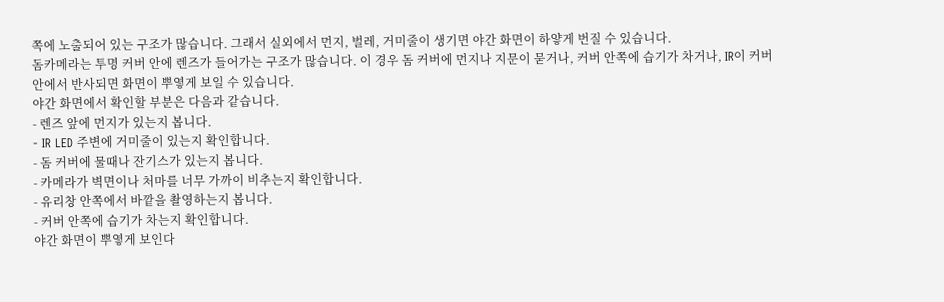쪽에 노출되어 있는 구조가 많습니다. 그래서 실외에서 먼지, 벌레, 거미줄이 생기면 야간 화면이 하얗게 번질 수 있습니다.
돔카메라는 투명 커버 안에 렌즈가 들어가는 구조가 많습니다. 이 경우 돔 커버에 먼지나 지문이 묻거나, 커버 안쪽에 습기가 차거나, IR이 커버 안에서 반사되면 화면이 뿌옇게 보일 수 있습니다.
야간 화면에서 확인할 부분은 다음과 같습니다.
- 렌즈 앞에 먼지가 있는지 봅니다.
- IR LED 주변에 거미줄이 있는지 확인합니다.
- 돔 커버에 물때나 잔기스가 있는지 봅니다.
- 카메라가 벽면이나 처마를 너무 가까이 비추는지 확인합니다.
- 유리창 안쪽에서 바깥을 촬영하는지 봅니다.
- 커버 안쪽에 습기가 차는지 확인합니다.
야간 화면이 뿌옇게 보인다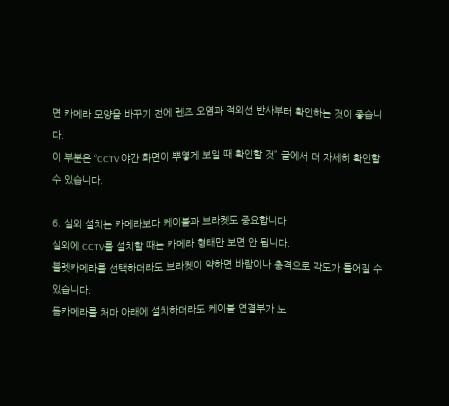면 카메라 모양을 바꾸기 전에 렌즈 오염과 적외선 반사부터 확인하는 것이 좋습니다.
이 부분은 “CCTV 야간 화면이 뿌옇게 보일 때 확인할 것” 글에서 더 자세히 확인할 수 있습니다.

6. 실외 설치는 카메라보다 케이블과 브라켓도 중요합니다
실외에 CCTV를 설치할 때는 카메라 형태만 보면 안 됩니다.
불렛카메라를 선택하더라도 브라켓이 약하면 바람이나 충격으로 각도가 틀어질 수 있습니다.
돔카메라를 처마 아래에 설치하더라도 케이블 연결부가 노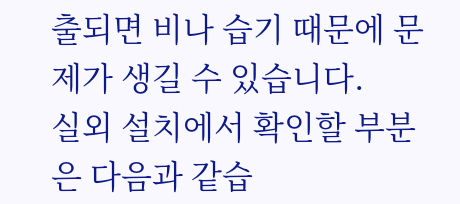출되면 비나 습기 때문에 문제가 생길 수 있습니다.
실외 설치에서 확인할 부분은 다음과 같습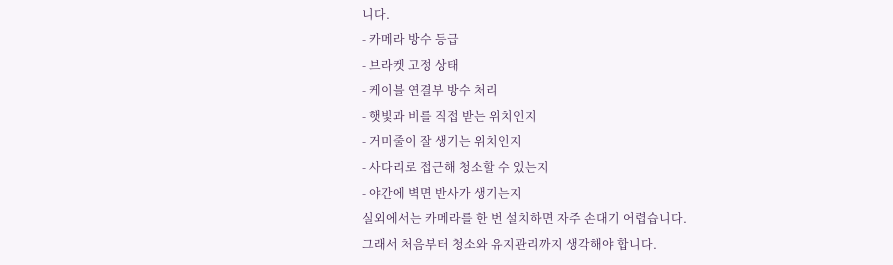니다.
- 카메라 방수 등급
- 브라켓 고정 상태
- 케이블 연결부 방수 처리
- 햇빛과 비를 직접 받는 위치인지
- 거미줄이 잘 생기는 위치인지
- 사다리로 접근해 청소할 수 있는지
- 야간에 벽면 반사가 생기는지
실외에서는 카메라를 한 번 설치하면 자주 손대기 어렵습니다.
그래서 처음부터 청소와 유지관리까지 생각해야 합니다.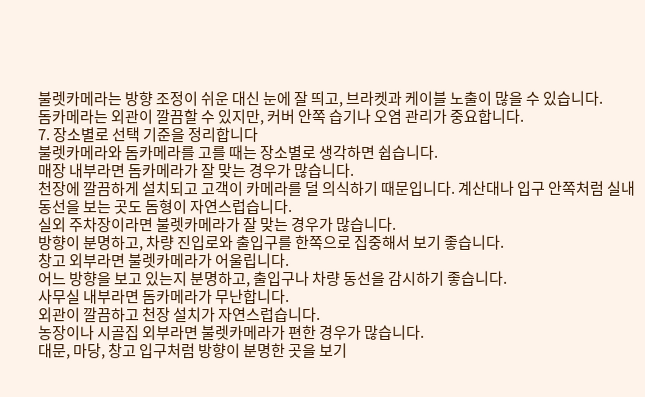불렛카메라는 방향 조정이 쉬운 대신 눈에 잘 띄고, 브라켓과 케이블 노출이 많을 수 있습니다.
돔카메라는 외관이 깔끔할 수 있지만, 커버 안쪽 습기나 오염 관리가 중요합니다.
7. 장소별로 선택 기준을 정리합니다
불렛카메라와 돔카메라를 고를 때는 장소별로 생각하면 쉽습니다.
매장 내부라면 돔카메라가 잘 맞는 경우가 많습니다.
천장에 깔끔하게 설치되고 고객이 카메라를 덜 의식하기 때문입니다. 계산대나 입구 안쪽처럼 실내 동선을 보는 곳도 돔형이 자연스럽습니다.
실외 주차장이라면 불렛카메라가 잘 맞는 경우가 많습니다.
방향이 분명하고, 차량 진입로와 출입구를 한쪽으로 집중해서 보기 좋습니다.
창고 외부라면 불렛카메라가 어울립니다.
어느 방향을 보고 있는지 분명하고, 출입구나 차량 동선을 감시하기 좋습니다.
사무실 내부라면 돔카메라가 무난합니다.
외관이 깔끔하고 천장 설치가 자연스럽습니다.
농장이나 시골집 외부라면 불렛카메라가 편한 경우가 많습니다.
대문, 마당, 창고 입구처럼 방향이 분명한 곳을 보기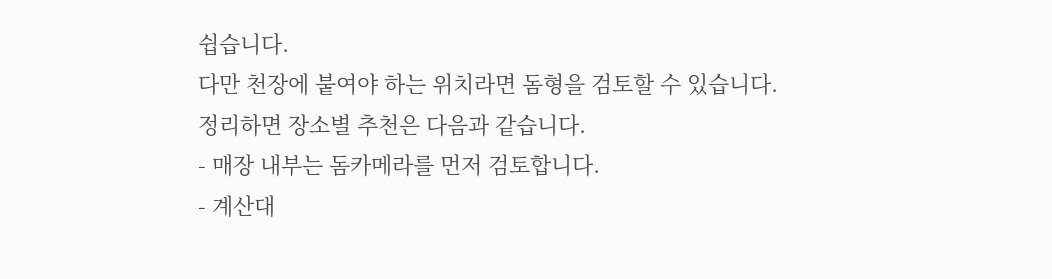쉽습니다.
다만 천장에 붙여야 하는 위치라면 돔형을 검토할 수 있습니다.
정리하면 장소별 추천은 다음과 같습니다.
- 매장 내부는 돔카메라를 먼저 검토합니다.
- 계산대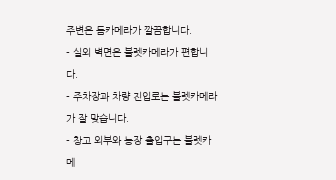주변은 돔카메라가 깔끔합니다.
- 실외 벽면은 불렛카메라가 편합니다.
- 주차장과 차량 진입로는 불렛카메라가 잘 맞습니다.
- 창고 외부와 농장 출입구는 불렛카메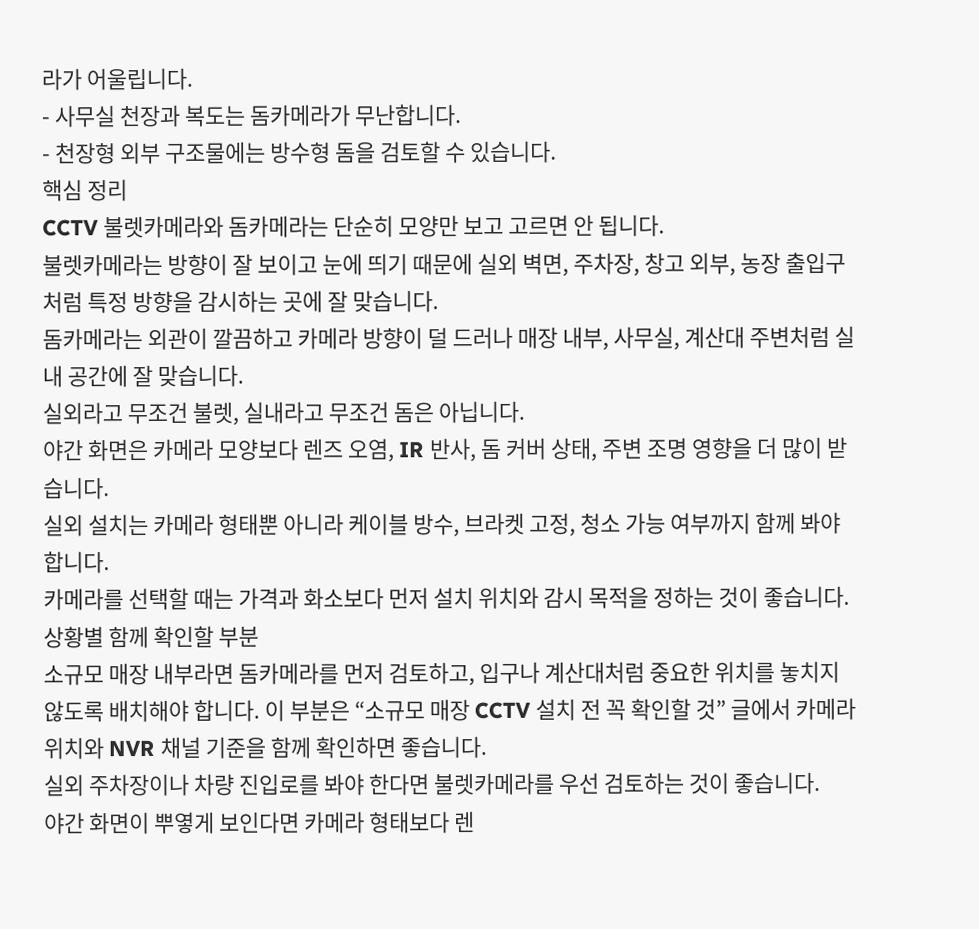라가 어울립니다.
- 사무실 천장과 복도는 돔카메라가 무난합니다.
- 천장형 외부 구조물에는 방수형 돔을 검토할 수 있습니다.
핵심 정리
CCTV 불렛카메라와 돔카메라는 단순히 모양만 보고 고르면 안 됩니다.
불렛카메라는 방향이 잘 보이고 눈에 띄기 때문에 실외 벽면, 주차장, 창고 외부, 농장 출입구처럼 특정 방향을 감시하는 곳에 잘 맞습니다.
돔카메라는 외관이 깔끔하고 카메라 방향이 덜 드러나 매장 내부, 사무실, 계산대 주변처럼 실내 공간에 잘 맞습니다.
실외라고 무조건 불렛, 실내라고 무조건 돔은 아닙니다.
야간 화면은 카메라 모양보다 렌즈 오염, IR 반사, 돔 커버 상태, 주변 조명 영향을 더 많이 받습니다.
실외 설치는 카메라 형태뿐 아니라 케이블 방수, 브라켓 고정, 청소 가능 여부까지 함께 봐야 합니다.
카메라를 선택할 때는 가격과 화소보다 먼저 설치 위치와 감시 목적을 정하는 것이 좋습니다.
상황별 함께 확인할 부분
소규모 매장 내부라면 돔카메라를 먼저 검토하고, 입구나 계산대처럼 중요한 위치를 놓치지 않도록 배치해야 합니다. 이 부분은 “소규모 매장 CCTV 설치 전 꼭 확인할 것” 글에서 카메라 위치와 NVR 채널 기준을 함께 확인하면 좋습니다.
실외 주차장이나 차량 진입로를 봐야 한다면 불렛카메라를 우선 검토하는 것이 좋습니다.
야간 화면이 뿌옇게 보인다면 카메라 형태보다 렌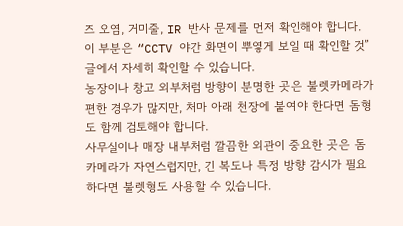즈 오염, 거미줄, IR 반사 문제를 먼저 확인해야 합니다. 이 부분은 “CCTV 야간 화면이 뿌옇게 보일 때 확인할 것” 글에서 자세히 확인할 수 있습니다.
농장이나 창고 외부처럼 방향이 분명한 곳은 불렛카메라가 편한 경우가 많지만, 처마 아래 천장에 붙여야 한다면 돔형도 함께 검토해야 합니다.
사무실이나 매장 내부처럼 깔끔한 외관이 중요한 곳은 돔카메라가 자연스럽지만, 긴 복도나 특정 방향 감시가 필요하다면 불렛형도 사용할 수 있습니다.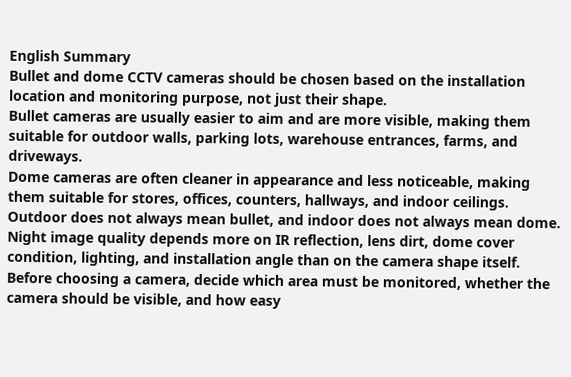English Summary
Bullet and dome CCTV cameras should be chosen based on the installation location and monitoring purpose, not just their shape.
Bullet cameras are usually easier to aim and are more visible, making them suitable for outdoor walls, parking lots, warehouse entrances, farms, and driveways.
Dome cameras are often cleaner in appearance and less noticeable, making them suitable for stores, offices, counters, hallways, and indoor ceilings.
Outdoor does not always mean bullet, and indoor does not always mean dome.
Night image quality depends more on IR reflection, lens dirt, dome cover condition, lighting, and installation angle than on the camera shape itself.
Before choosing a camera, decide which area must be monitored, whether the camera should be visible, and how easy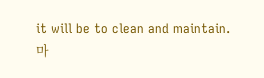it will be to clean and maintain.
마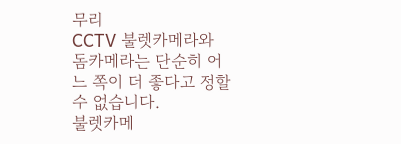무리
CCTV 불렛카메라와 돔카메라는 단순히 어느 쪽이 더 좋다고 정할 수 없습니다.
불렛카메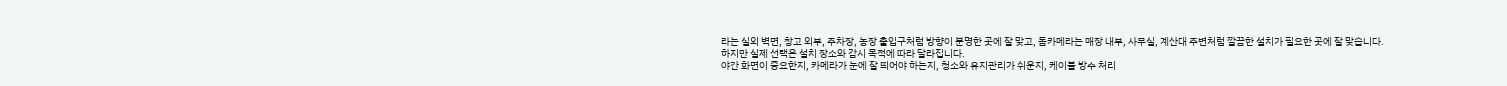라는 실외 벽면, 창고 외부, 주차장, 농장 출입구처럼 방향이 분명한 곳에 잘 맞고, 돔카메라는 매장 내부, 사무실, 계산대 주변처럼 깔끔한 설치가 필요한 곳에 잘 맞습니다.
하지만 실제 선택은 설치 장소와 감시 목적에 따라 달라집니다.
야간 화면이 중요한지, 카메라가 눈에 잘 띄어야 하는지, 청소와 유지관리가 쉬운지, 케이블 방수 처리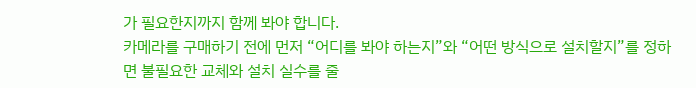가 필요한지까지 함께 봐야 합니다.
카메라를 구매하기 전에 먼저 “어디를 봐야 하는지”와 “어떤 방식으로 설치할지”를 정하면 불필요한 교체와 설치 실수를 줄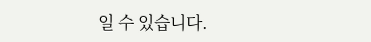일 수 있습니다.